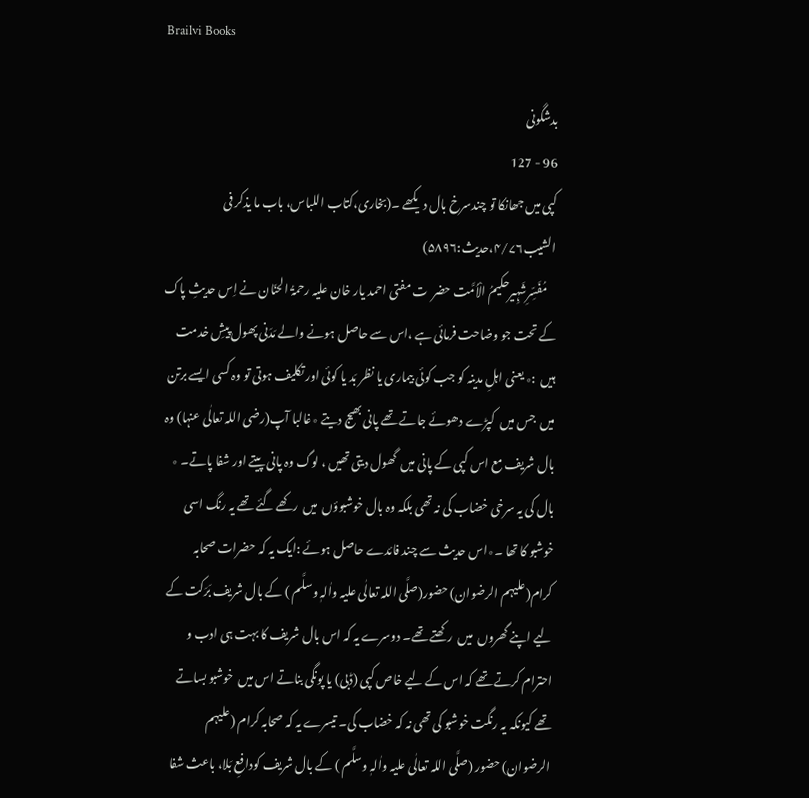Brailvi Books

بدشگونی
96 - 127
کپی میں جھانکا تو چندسرخ بال دیکھے ۔(بخاری،کتاب اللباس، باب ما یذکر فی الشیب۴/۷۶،حدیث:۵۸۹۶)
    مُفَسِّرِشَہِیرحکیمُ الْاُمَّت حضر  ت مفتی احمد یار خان علیہ رحمۃُ الحنّان نے اِس حدیثِ پاک کے تحت جو وضاحت فرمائی ہے ،اس سے حاصل ہونے والے مَدَنی پھول پیشِ خدمت ہیں  :٭ یعنی اہلِ مدینہ کو جب کوئی بیماری یا نظر بَد یا کوئی اور تکلیف ہوتی تو وہ کسی ایسے برتن میں  جس میں  کپڑے دھوئے جاتے تھے پانی بھیج دیتے ٭غالبا آپ(رضی اللہ تعالٰی عنہا) وہ بال شریف مع اس کپی کے پانی میں  گھول دیتی تھیں ، لوگ وہ پانی پیتے اور شفا پاتے۔ ٭ بال کی یہ سرخی خضاب کی نہ تھی بلکہ وہ بال خوشبوؤں  میں  رکھے گئے تھے یہ رنگ اسی خوشبو کا تھا ۔٭اس حدیث سے چند فائدے حاصل ہوئے :ایک یہ کہ حضرات صحابہ کرام(علیہم الرضوان) حضور(صلَّی اللہ تعالٰی علیہ واٰلہٖ وسلَّم ) کے بال شریف بَرَکت کے لیے اپنے گھروں  میں  رکھتے تھے۔ دوسرے یہ کہ اس بال شریف کا بہت ہی ادب و احترام کرتے تھے کہ اس کے لیے خاص کپی (ڈبی) یا پونگی بناتے اس میں  خوشبو بساتے تھے کیونکہ یہ رنگت خوشبو کی تھی نہ کہ خضاب کی۔ تیسرے یہ کہ صحابہ کرام (علیہم الرضوان) حضور (صلَّی اللہ تعالٰی علیہ واٰلہٖ وسلَّم ) کے بال شریف کودافعِ بَلا، باعث شفا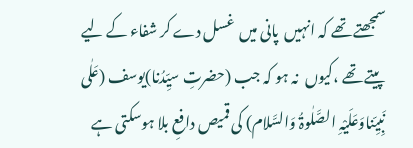سمجھتے تھے کہ انہیں  پانی میں  غسل دے کر شفاء کے لیے پیتے تھے ،کیوں  نہ ہو کہ جب (حضرتِ سیِّدُنا)یوسف (عَلٰی نَبِیِّناوَعَلَیْہِ الصَّلٰوۃُ وَالسَّلام) کی قمیص دافعِ بلا ہوسکتی ہے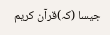جیسا (کہ)قرآن کریم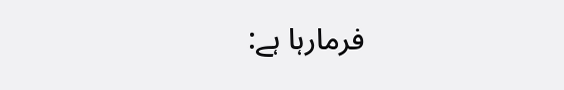فرمارہا ہے: